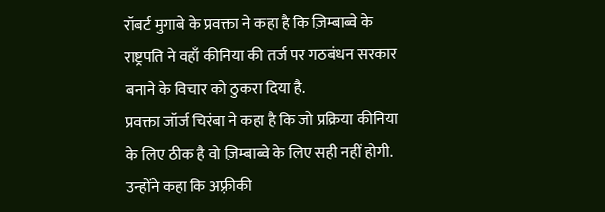रॉबर्ट मुगाबे के प्रवक्ता ने कहा है कि ज़िम्बाब्वे के राष्ट्रपति ने वहाँ कीनिया की तर्ज पर गठबंधन सरकार बनाने के विचार को ठुकरा दिया है.
प्रवक्ता जॉर्ज चिरंबा ने कहा है कि जो प्रक्रिया कीनिया के लिए ठीक है वो ज़िम्बाब्वे के लिए सही नहीं होगी. उन्होंने कहा कि अफ़्रीकी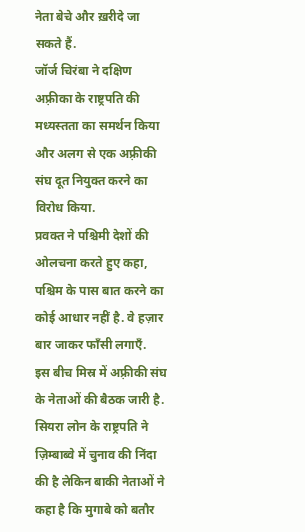नेता बेचे और ख़रीदे जा सकते हैं.
जॉर्ज चिरंबा ने दक्षिण अफ़्रीका के राष्ट्रपति की मध्यस्तता का समर्थन किया और अलग से एक अफ़्रीकी संघ दूत नियुक्त करने का विरोध किया.
प्रवक्त ने पश्चिमी देशों की ओलचना करते हुए कहा, पश्चिम के पास बात करने का कोई आधार नहीं है. वे हज़ार बार जाकर फाँसी लगाएँ.
इस बीच मिस्र में अफ़्रीकी संघ के नेताओं की बैठक जारी है.
सियरा लोन के राष्ट्रपति ने ज़िम्बाब्वे में चुनाव की निंदा की है लेकिन बाकी नेताओं ने कहा है कि मुगाबे को बतौर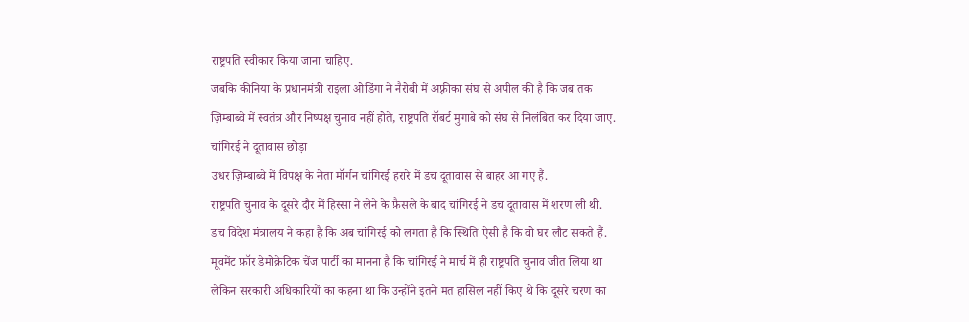राष्ट्रपति स्वीकार किया जाना चाहिए.
जबकि कीनिया के प्रधानमंत्री राइला ओडिंगा ने नैरोबी में अफ़्रीका संघ से अपील की है कि जब तक ज़िम्बाब्वे में स्वतंत्र और निष्पक्ष चुनाव नहीं होते, राष्ट्रपति रॉबर्ट मुगाबे को संघ से निलंबित कर दिया जाए.
चांगिरई ने दूतावास छोड़ा
उधर ज़िम्बाब्वे में विपक्ष के नेता मॉर्गन चांगिरई हरारे में डच दूतावास से बाहर आ गए हैं.
राष्ट्रपति चुनाव के दूसरे दौर में हिस्सा ने लेने के फ़ैसले के बाद चांगिरई ने डच दूतावास में शरण ली थी.
डच विदेश मंत्रालय ने कहा है कि अब चांगिरई को लगता है कि स्थिति ऐसी है कि वो घर लौट सकते हैं.
मूवमेंट फ़ॉर डेमोक्रेटिक चेंज पार्टी का मानना है कि चांगिरई ने मार्च में ही राष्ट्रपति चुनाव जीत लिया था लेकिन सरकारी अधिकारियों का कहना था कि उन्होंने इतने मत हासिल नहीं किए थे कि दूसरे चरण का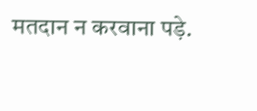मतदान न करवाना पड़े.